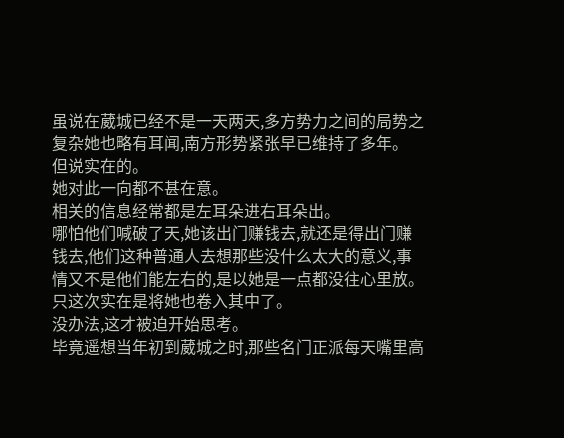虽说在葳城已经不是一天两天,多方势力之间的局势之复杂她也略有耳闻,南方形势紧张早已维持了多年。
但说实在的。
她对此一向都不甚在意。
相关的信息经常都是左耳朵进右耳朵出。
哪怕他们喊破了天,她该出门赚钱去,就还是得出门赚钱去,他们这种普通人去想那些没什么太大的意义,事情又不是他们能左右的,是以她是一点都没往心里放。
只这次实在是将她也卷入其中了。
没办法,这才被迫开始思考。
毕竟遥想当年初到葳城之时,那些名门正派每天嘴里高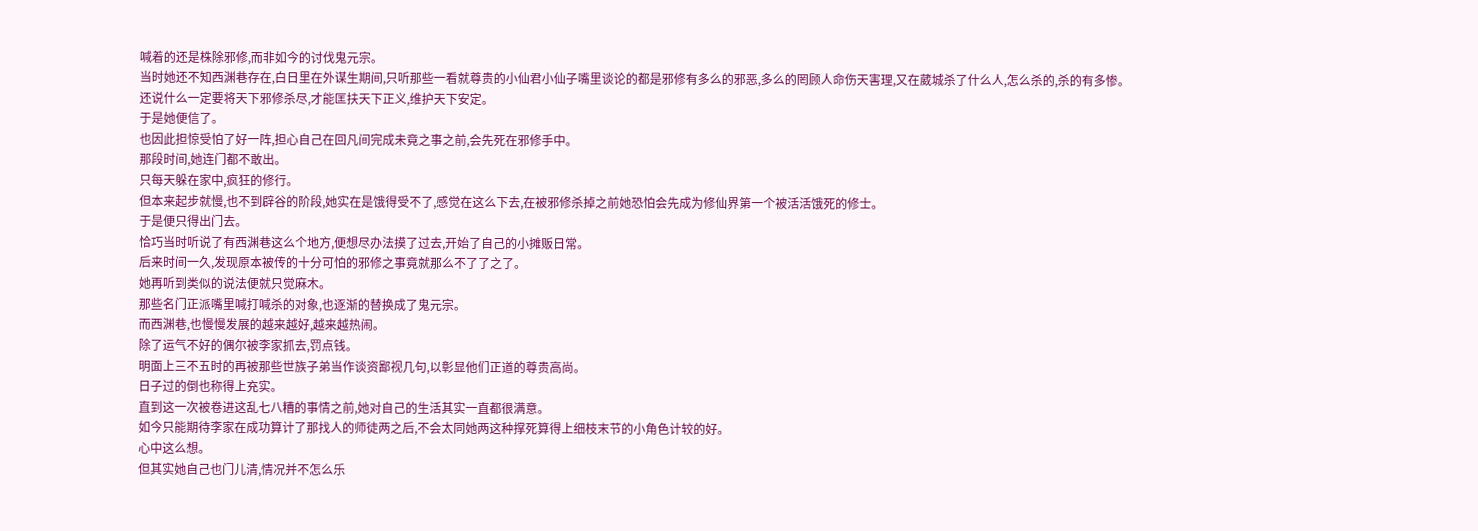喊着的还是株除邪修,而非如今的讨伐鬼元宗。
当时她还不知西渊巷存在,白日里在外谋生期间,只听那些一看就尊贵的小仙君小仙子嘴里谈论的都是邪修有多么的邪恶,多么的罔顾人命伤天害理,又在葳城杀了什么人,怎么杀的,杀的有多惨。
还说什么一定要将天下邪修杀尽,才能匡扶天下正义,维护天下安定。
于是她便信了。
也因此担惊受怕了好一阵,担心自己在回凡间完成未竟之事之前,会先死在邪修手中。
那段时间,她连门都不敢出。
只每天躲在家中,疯狂的修行。
但本来起步就慢,也不到辟谷的阶段,她实在是饿得受不了,感觉在这么下去,在被邪修杀掉之前她恐怕会先成为修仙界第一个被活活饿死的修士。
于是便只得出门去。
恰巧当时听说了有西渊巷这么个地方,便想尽办法摸了过去,开始了自己的小摊贩日常。
后来时间一久,发现原本被传的十分可怕的邪修之事竟就那么不了了之了。
她再听到类似的说法便就只觉麻木。
那些名门正派嘴里喊打喊杀的对象,也逐渐的替换成了鬼元宗。
而西渊巷,也慢慢发展的越来越好,越来越热闹。
除了运气不好的偶尔被李家抓去,罚点钱。
明面上三不五时的再被那些世族子弟当作谈资鄙视几句,以彰显他们正道的尊贵高尚。
日子过的倒也称得上充实。
直到这一次被卷进这乱七八糟的事情之前,她对自己的生活其实一直都很满意。
如今只能期待李家在成功算计了那找人的师徒两之后,不会太同她两这种撑死算得上细枝末节的小角色计较的好。
心中这么想。
但其实她自己也门儿清,情况并不怎么乐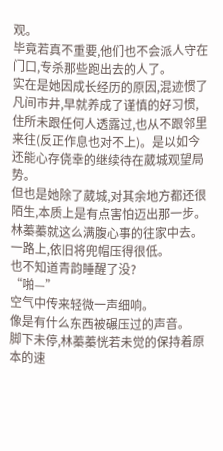观。
毕竟若真不重要,他们也不会派人守在门口,专杀那些跑出去的人了。
实在是她因成长经历的原因,混迹惯了凡间市井,早就养成了谨慎的好习惯,住所未跟任何人透露过,也从不跟邻里来往(反正作息也对不上)。是以如今还能心存侥幸的继续待在葳城观望局势。
但也是她除了葳城,对其余地方都还很陌生,本质上是有点害怕迈出那一步。
林蓁蓁就这么满腹心事的往家中去。
一路上,依旧将兜帽压得很低。
也不知道青韵睡醒了没?
“啪—”
空气中传来轻微一声细响。
像是有什么东西被碾压过的声音。
脚下未停,林蓁蓁恍若未觉的保持着原本的速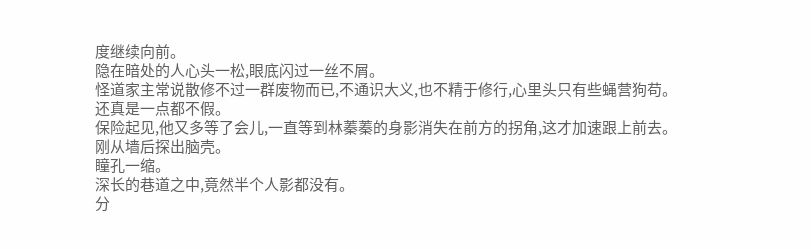度继续向前。
隐在暗处的人心头一松,眼底闪过一丝不屑。
怪道家主常说散修不过一群废物而已,不通识大义,也不精于修行,心里头只有些蝇营狗苟。
还真是一点都不假。
保险起见,他又多等了会儿,一直等到林蓁蓁的身影消失在前方的拐角,这才加速跟上前去。
刚从墙后探出脑壳。
瞳孔一缩。
深长的巷道之中,竟然半个人影都没有。
分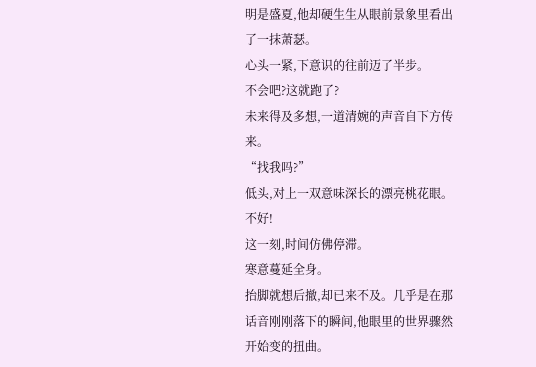明是盛夏,他却硬生生从眼前景象里看出了一抹萧瑟。
心头一紧,下意识的往前迈了半步。
不会吧?这就跑了?
未来得及多想,一道清婉的声音自下方传来。
“找我吗?”
低头,对上一双意味深长的漂亮桃花眼。
不好!
这一刻,时间仿佛停滞。
寒意蔓延全身。
抬脚就想后撤,却已来不及。几乎是在那话音刚刚落下的瞬间,他眼里的世界骤然开始变的扭曲。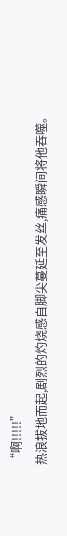“啊!!!!!”
热浪拔地而起,剧烈的灼烧感自脚尖蔓延至发丝,痛感瞬间将他吞噬。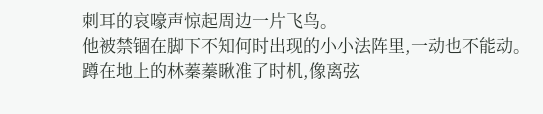刺耳的哀嚎声惊起周边一片飞鸟。
他被禁锢在脚下不知何时出现的小小法阵里,一动也不能动。
蹲在地上的林蓁蓁瞅准了时机,像离弦